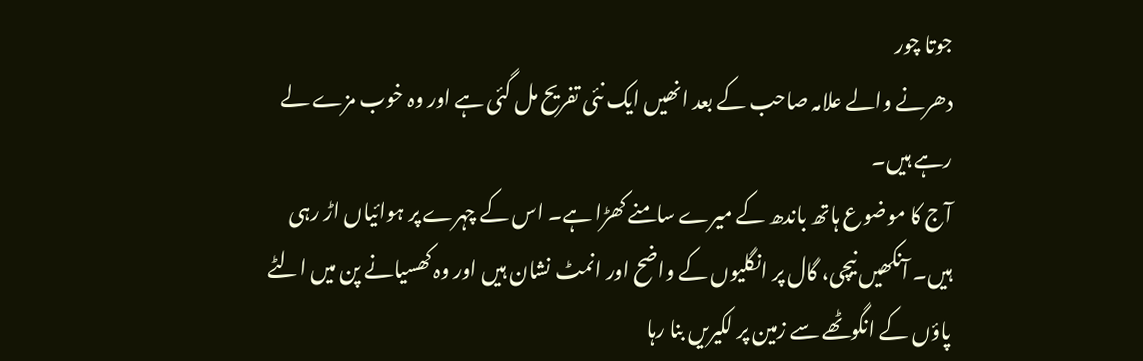جوتا چور
دھرنے والے علامہ صاحب کے بعد انھیں ایک نئی تفریح مل گئی ہے اور وہ خوب مزے لے رہے ہیں۔
آج کا موضوع ہاتھ باندھ کے میرے سامنے کھڑا ہے۔ اس کے چہرے پر ہوائیاں اڑ رہی ہیں۔ آنکھیں نیچی، گال پر انگلیوں کے واضح اور انمٹ نشان ہیں اور وہ کھسیانے پن میں الٹے پاؤں کے انگوٹھے سے زمین پر لکیریں بنا رہا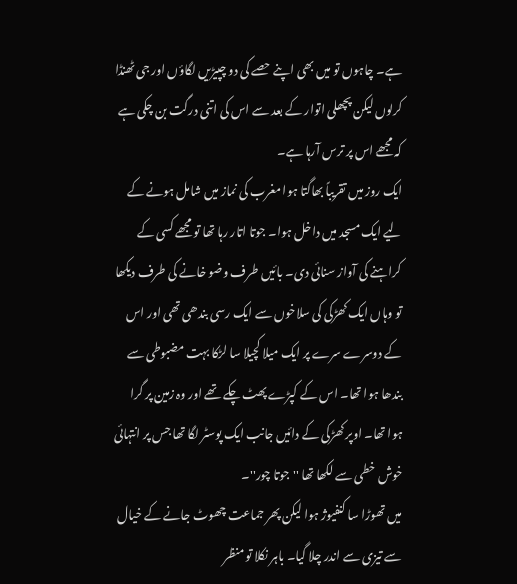ہے۔ چاہوں تو میں بھی اپنے حصے کی دو چپیڑیں لگاؤں اور جی ٹھنڈا کرلوں لیکن پچھلی اتوار کے بعد سے اس کی اتنی درگت بن چکی ہے کہ مجھے اس پر ترس آرہا ہے۔
ایک روز میں تقریباً بھاگتا ہوا مغرب کی نماز میں شامل ہونے کے لیے ایک مسجد میں داخل ہوا۔ جوتا اتار رہا تھا تو مجھے کسی کے کراہنے کی آواز سنائی دی۔ بائیں طرف وضو خانے کی طرف دیکھا تو وہاں ایک کھڑکی کی سلاخوں سے ایک رسی بندھی تھی اور اس کے دوسرے سرے پر ایک میلا کچیلا سا لڑکا بہت مضبوطی سے بندھا ہوا تھا۔ اس کے کپڑے پھٹ چکے تھے اور وہ زمین پر گرا ہوا تھا۔ اوپر کھڑکی کے دائیں جانب ایک پوسٹر لگا تھا جس پر انتہائی خوش خطی سے لکھا تھا ''جوتا چور''۔
میں تھوڑا سا کنفیوژ ہوا لیکن پھر جماعت چھوٹ جانے کے خیال سے تیزی سے اندر چلا گیا۔ باہر نکلا تو منظر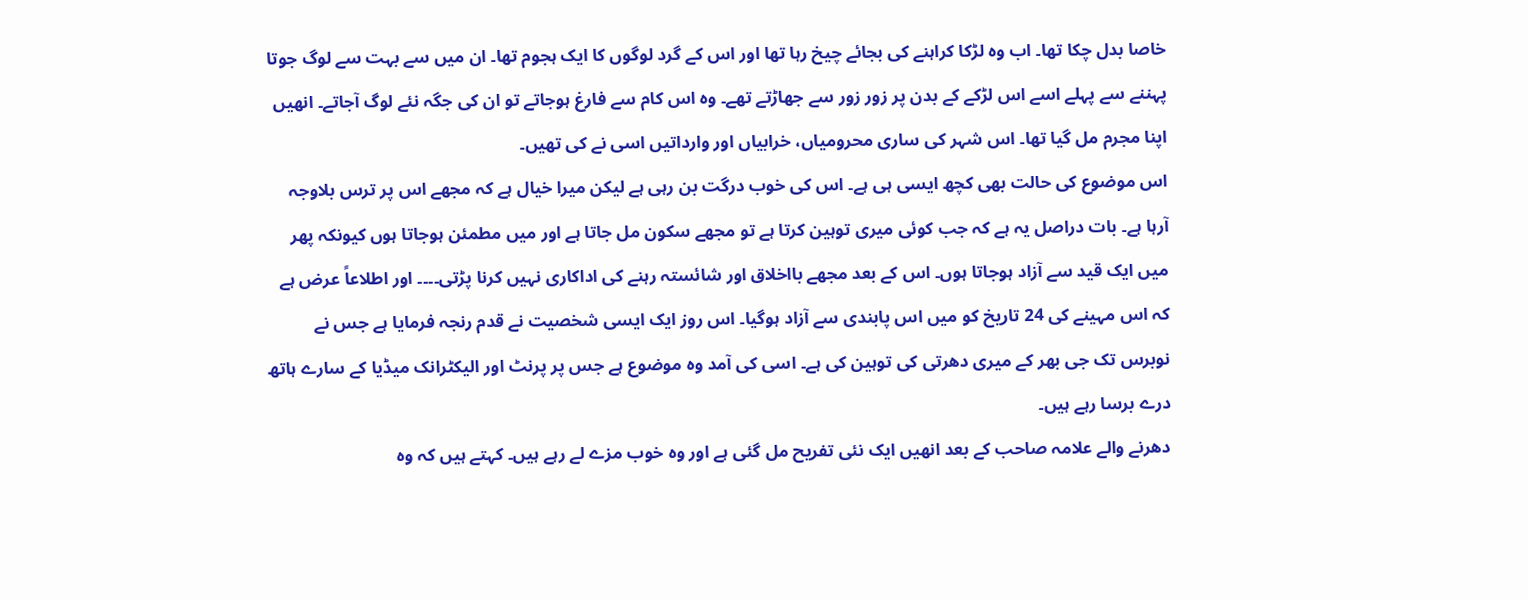خاصا بدل چکا تھا۔ اب وہ لڑکا کراہنے کی بجائے چیخ رہا تھا اور اس کے گرد لوگوں کا ایک ہجوم تھا۔ ان میں سے بہت سے لوگ جوتا پہننے سے پہلے اسے اس لڑکے کے بدن پر زور زور سے جھاڑتے تھے۔ وہ اس کام سے فارغ ہوجاتے تو ان کی جگہ نئے لوگ آجاتے۔ انھیں اپنا مجرم مل گیا تھا۔ اس شہر کی ساری محرومیاں، خرابیاں اور وارداتیں اسی نے کی تھیں۔
اس موضوع کی حالت بھی کچھ ایسی ہی ہے۔ اس کی خوب درگت بن رہی ہے لیکن میرا خیال ہے کہ مجھے اس پر ترس بلاوجہ آرہا ہے۔ بات دراصل یہ ہے کہ جب کوئی میری توہین کرتا ہے تو مجھے سکون مل جاتا ہے اور میں مطمئن ہوجاتا ہوں کیونکہ پھر میں ایک قید سے آزاد ہوجاتا ہوں۔ اس کے بعد مجھے بااخلاق اور شائستہ رہنے کی اداکاری نہیں کرنا پڑتی۔۔۔۔ اور اطلاعاً عرض ہے کہ اس مہینے کی 24 تاریخ کو میں اس پابندی سے آزاد ہوگیا۔ اس روز ایک ایسی شخصیت نے قدم رنجہ فرمایا ہے جس نے نوبرس تک جی بھر کے میری دھرتی کی توہین کی ہے۔ اسی کی آمد وہ موضوع ہے جس پر پرنٹ اور الیکٹرانک میڈیا کے سارے ہاتھ درے برسا رہے ہیں۔
دھرنے والے علامہ صاحب کے بعد انھیں ایک نئی تفریح مل گئی ہے اور وہ خوب مزے لے رہے ہیں۔ کہتے ہیں کہ وہ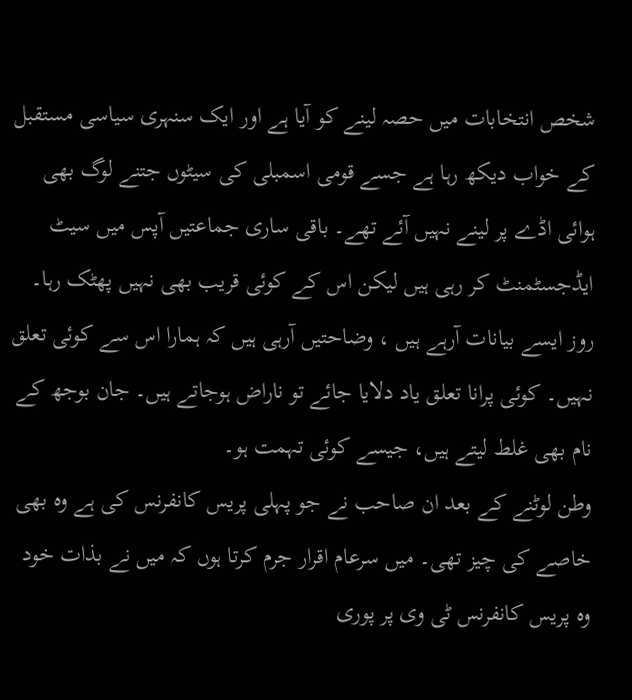شخص انتخابات میں حصہ لینے کو آیا ہے اور ایک سنہری سیاسی مستقبل کے خواب دیکھ رہا ہے جسے قومی اسمبلی کی سیٹوں جتنے لوگ بھی ہوائی اڈے پر لینے نہیں آئے تھے۔ باقی ساری جماعتیں آپس میں سیٹ ایڈجسٹمنٹ کر رہی ہیں لیکن اس کے کوئی قریب بھی نہیں پھٹک رہا۔ روز ایسے بیانات آرہے ہیں ، وضاحتیں آرہی ہیں کہ ہمارا اس سے کوئی تعلق نہیں۔ کوئی پرانا تعلق یاد دلایا جائے تو ناراض ہوجاتے ہیں۔ جان بوجھ کے نام بھی غلط لیتے ہیں، جیسے کوئی تہمت ہو۔
وطن لوٹنے کے بعد ان صاحب نے جو پہلی پریس کانفرنس کی ہے وہ بھی خاصے کی چیز تھی۔ میں سرعام اقرار جرم کرتا ہوں کہ میں نے بذات خود وہ پریس کانفرنس ٹی وی پر پوری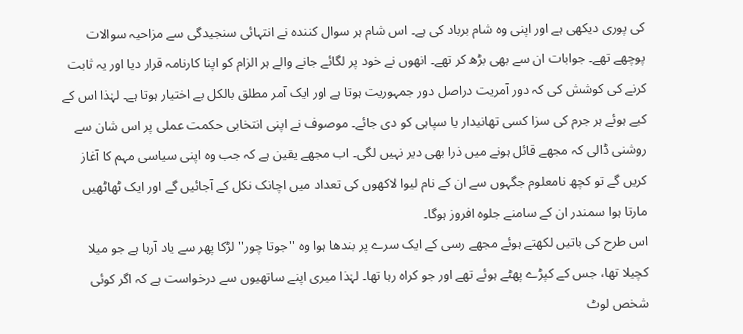کی پوری دیکھی ہے اور اپنی وہ شام برباد کی ہے۔ اس شام ہر سوال کنندہ نے انتہائی سنجیدگی سے مزاحیہ سوالات پوچھے تھے۔ جوابات ان سے بھی بڑھ کر تھے۔ انھوں نے خود پر لگائے جانے والے ہر الزام کو اپنا کارنامہ قرار دیا اور یہ ثابت کرنے کی کوشش کی کہ دور آمریت دراصل دور جمہوریت ہوتا ہے اور ایک آمر مطلق بالکل بے اختیار ہوتا ہے۔ لہٰذا اس کے کیے ہوئے ہر جرم کی سزا کسی تھانیدار یا سپاہی کو دی جائے۔ موصوف نے اپنی انتخابی حکمت عملی پر اس شان سے روشنی ڈالی کہ مجھے قائل ہونے میں ذرا بھی دیر نہیں لگی۔ اب مجھے یقین ہے کہ جب وہ اپنی سیاسی مہم کا آغاز کریں گے تو کچھ نامعلوم جگہوں سے ان کے نام لیوا لاکھوں کی تعداد میں اچانک نکل کے آجائیں گے اور ایک ٹھاٹھیں مارتا ہوا سمندر ان کے سامنے جلوہ افروز ہوگا۔
اس طرح کی باتیں لکھتے ہوئے مجھے رسی کے ایک سرے پر بندھا ہوا وہ ''جوتا چور'' لڑکا پھر سے یاد آرہا ہے جو میلا کچیلا تھا، جس کے کپڑے پھٹے ہوئے تھے اور جو کراہ رہا تھا۔ لہٰذا میری اپنے ساتھیوں سے درخواست ہے کہ اگر کوئی شخص لوٹ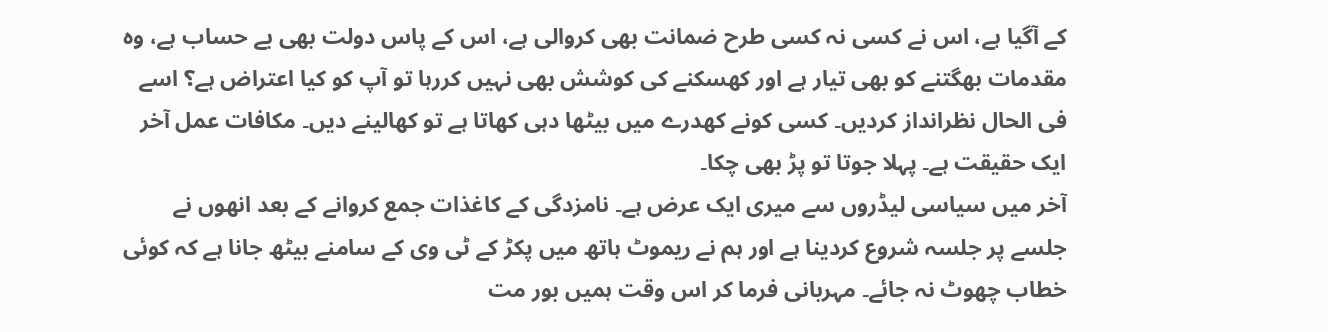کے آگیا ہے، اس نے کسی نہ کسی طرح ضمانت بھی کروالی ہے، اس کے پاس دولت بھی بے حساب ہے، وہ مقدمات بھگتنے کو بھی تیار ہے اور کھسکنے کی کوشش بھی نہیں کررہا تو آپ کو کیا اعتراض ہے؟ اسے فی الحال نظرانداز کردیں۔ کسی کونے کھدرے میں بیٹھا دہی کھاتا ہے تو کھالینے دیں۔ مکافات عمل آخر ایک حقیقت ہے۔ پہلا جوتا تو پڑ بھی چکا۔
آخر میں سیاسی لیڈروں سے میری ایک عرض ہے۔ نامزدگی کے کاغذات جمع کروانے کے بعد انھوں نے جلسے پر جلسہ شروع کردینا ہے اور ہم نے ریموٹ ہاتھ میں پکڑ کے ٹی وی کے سامنے بیٹھ جانا ہے کہ کوئی خطاب چھوٹ نہ جائے۔ مہربانی فرما کر اس وقت ہمیں بور مت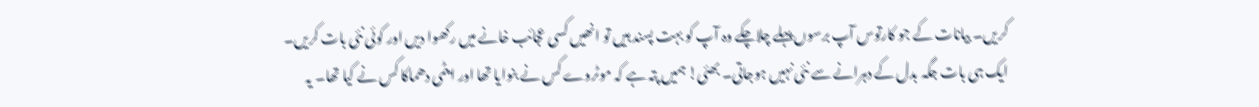کریں۔ بیانات کے جو کارتوس آپ برسوں پہلے چلاچکے وہ آپ کو بہت پسند ہیں تو انھیں کسی عجائب خانے میں رکھوا دیں اور کوئی نئی بات کریں۔ ایک ہی بات جگہ بدل کے دہرانے سے نئی نہیں ہوجاتی۔ بھئی! ہمیں پتہ ہے کہ موٹروے کس نے بنوایا تھا اور ایٹمی دھماکا کس نے کیا تھا۔ یہ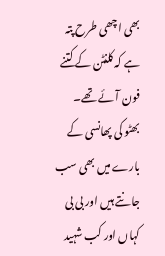بھی اچھی طرح پتہ ہے کہ کلنٹن کے کتنے فون آئے تھے۔
بھٹو کی پھانسی کے بارے میں بھی سب جانتے ہیں اور بی بی کہاں اور کب شہید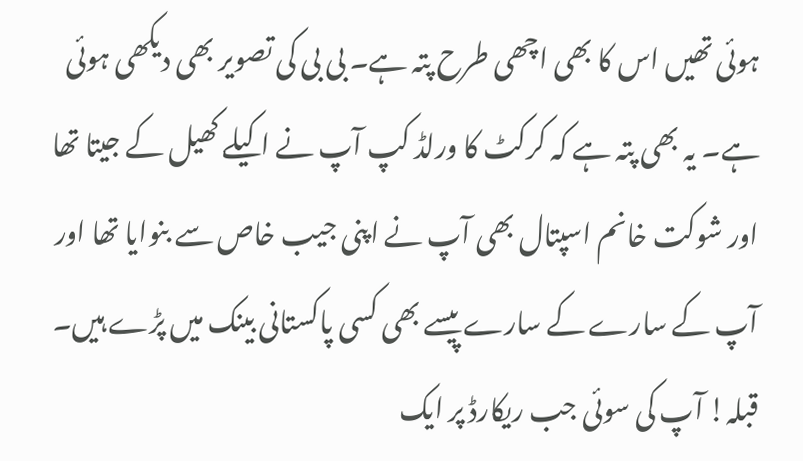ہوئی تھیں اس کا بھی اچھی طرح پتہ ہے۔ بی بی کی تصویر بھی دیکھی ہوئی ہے۔ یہ بھی پتہ ہے کہ کرکٹ کا ورلڈ کپ آپ نے اکیلے کھیل کے جیتا تھا اور شوکت خانم اسپتال بھی آپ نے اپنی جیب خاص سے بنوایا تھا اور آپ کے سارے کے سارے پیسے بھی کسی پاکستانی بینک میں پڑے ہیں۔ قبلہ! آپ کی سوئی جب ریکارڈ پر ایک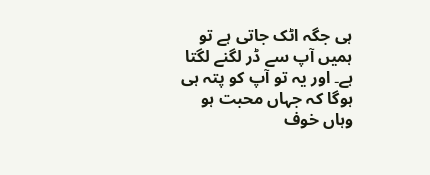ہی جگہ اٹک جاتی ہے تو ہمیں آپ سے ڈر لگنے لگتا ہے۔ اور یہ تو آپ کو پتہ ہی ہوگا کہ جہاں محبت ہو وہاں خوف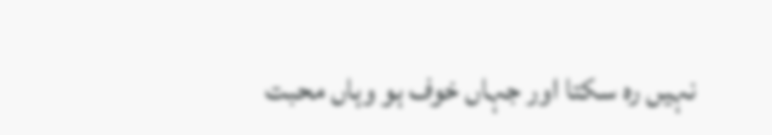نہیں رہ سکتا اور جہاں خوف ہو وہاں محبت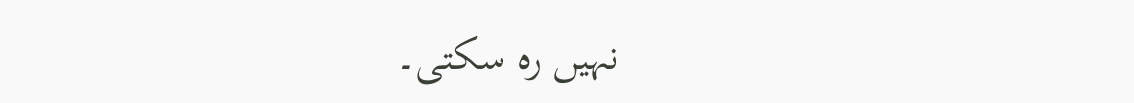نہیں رہ سکتی۔